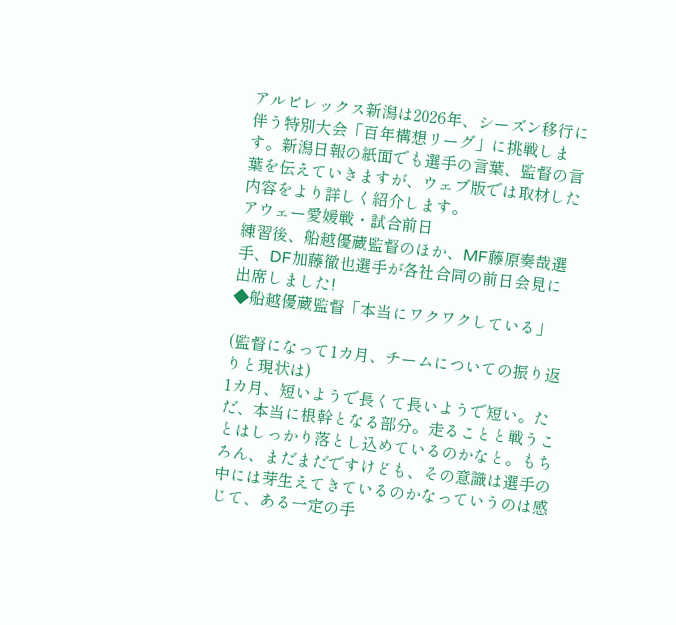アルビレックス新潟は2026年、シーズン移行に伴う特別大会「百年構想リーグ」に挑戦します。新潟日報の紙面でも選手の言葉、監督の言葉を伝えていきますが、ウェブ版では取材した内容をより詳しく紹介します。
アウェー愛媛戦・試合前日
練習後、船越優蔵監督のほか、MF藤原奏哉選手、DF加藤徹也選手が各社合同の前日会見に出席しました!
◆船越優蔵監督「本当にワクワクしている」

(監督になって1カ月、チームについての振り返りと現状は)
1カ月、短いようで長くて長いようで短い。ただ、本当に根幹となる部分。走ることと戦うことはしっかり落とし込めているのかなと。もちろん、まだまだですけども、その意識は選手の中には芽生えてきているのかなっていうのは感じて、ある一定の手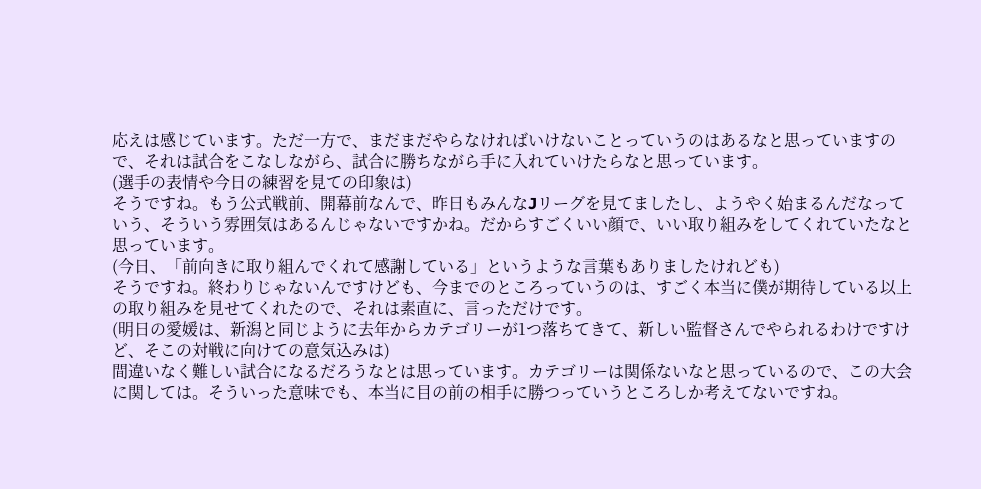応えは感じています。ただ一方で、まだまだやらなければいけないことっていうのはあるなと思っていますので、それは試合をこなしながら、試合に勝ちながら手に入れていけたらなと思っています。
(選手の表情や今日の練習を見ての印象は)
そうですね。もう公式戦前、開幕前なんで、昨日もみんなJリーグを見てましたし、ようやく始まるんだなっていう、そういう雰囲気はあるんじゃないですかね。だからすごくいい顔で、いい取り組みをしてくれていたなと思っています。
(今日、「前向きに取り組んでくれて感謝している」というような言葉もありましたけれども)
そうですね。終わりじゃないんですけども、今までのところっていうのは、すごく本当に僕が期待している以上の取り組みを見せてくれたので、それは素直に、言っただけです。
(明日の愛媛は、新潟と同じように去年からカテゴリーが1つ落ちてきて、新しい監督さんでやられるわけですけど、そこの対戦に向けての意気込みは)
間違いなく難しい試合になるだろうなとは思っています。カテゴリーは関係ないなと思っているので、この大会に関しては。そういった意味でも、本当に目の前の相手に勝つっていうところしか考えてないですね。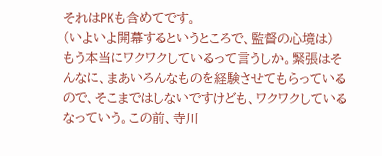それはPKも含めてです。
(いよいよ開幕するというところで、監督の心境は)
もう本当にワクワクしているって言うしか。緊張はそんなに、まあいろんなものを経験させてもらっているので、そこまではしないですけども、ワクワクしているなっていう。この前、寺川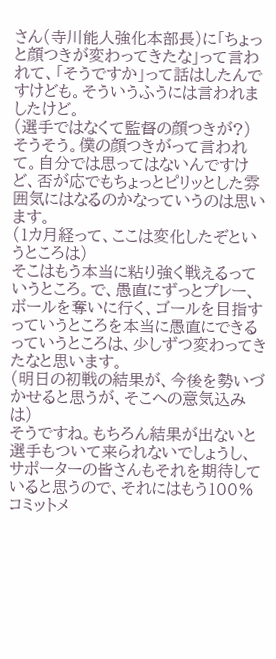さん(寺川能人強化本部長)に「ちょっと顔つきが変わってきたな」って言われて、「そうですか」って話はしたんですけども。そういうふうには言われましたけど。
(選手ではなくて監督の顔つきが?)
そうそう。僕の顔つきがって言われて。自分では思ってはないんですけど、否が応でもちょっとピリッとした雰囲気にはなるのかなっていうのは思います。
(1カ月経って、ここは変化したぞというところは)
そこはもう本当に粘り強く戦えるっていうところ。で、愚直にずっとプレー、ボールを奪いに行く、ゴールを目指すっていうところを本当に愚直にできるっていうところは、少しずつ変わってきたなと思います。
(明日の初戦の結果が、今後を勢いづかせると思うが、そこへの意気込みは)
そうですね。もちろん結果が出ないと選手もついて来られないでしょうし、サポーターの皆さんもそれを期待していると思うので、それにはもう100%コミットメ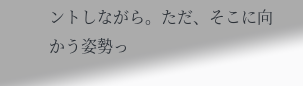ントしながら。ただ、そこに向かう姿勢っ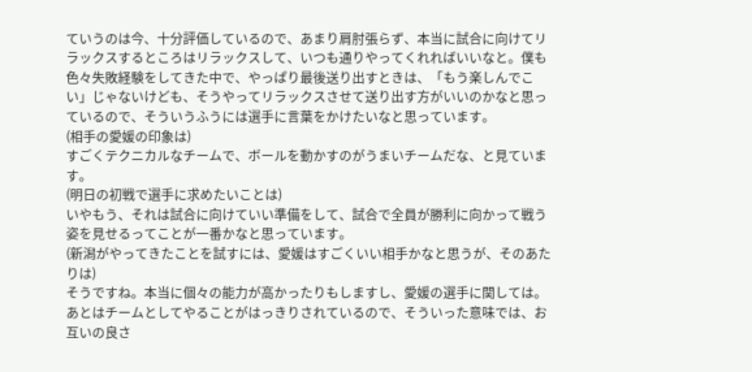ていうのは今、十分評価しているので、あまり肩肘張らず、本当に試合に向けてリラックスするところはリラックスして、いつも通りやってくれればいいなと。僕も色々失敗経験をしてきた中で、やっぱり最後送り出すときは、「もう楽しんでこい」じゃないけども、そうやってリラックスさせて送り出す方がいいのかなと思っているので、そういうふうには選手に言葉をかけたいなと思っています。
(相手の愛媛の印象は)
すごくテクニカルなチームで、ボールを動かすのがうまいチームだな、と見ています。
(明日の初戦で選手に求めたいことは)
いやもう、それは試合に向けていい準備をして、試合で全員が勝利に向かって戦う姿を見せるってことが一番かなと思っています。
(新潟がやってきたことを試すには、愛媛はすごくいい相手かなと思うが、そのあたりは)
そうですね。本当に個々の能力が高かったりもしますし、愛媛の選手に関しては。あとはチームとしてやることがはっきりされているので、そういった意味では、お互いの良さ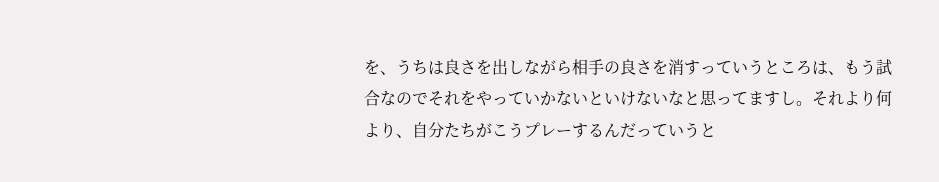を、うちは良さを出しながら相手の良さを消すっていうところは、もう試合なのでそれをやっていかないといけないなと思ってますし。それより何より、自分たちがこうプレーするんだっていうと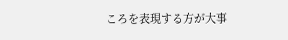ころを表現する方が大事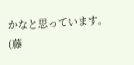かなと思っています。
(藤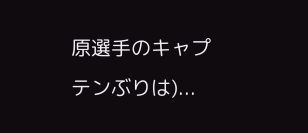原選手のキャプテンぶりは)...